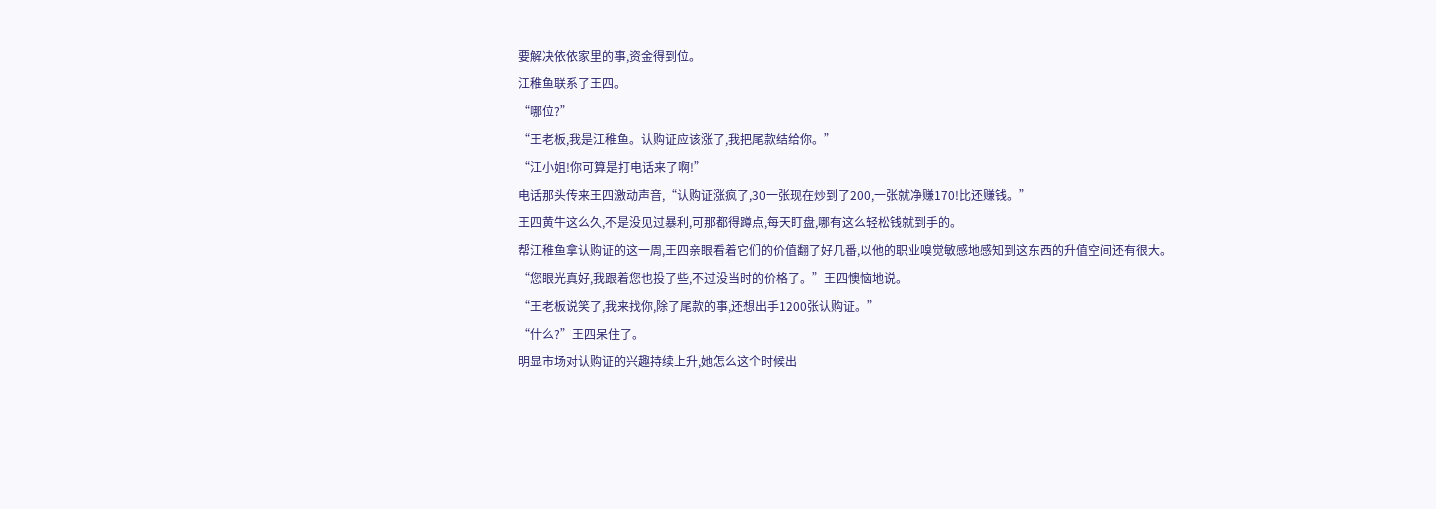要解决依依家里的事,资金得到位。
江稚鱼联系了王四。
“哪位?”
“王老板,我是江稚鱼。认购证应该涨了,我把尾款结给你。”
“江小姐!你可算是打电话来了啊!”
电话那头传来王四激动声音,“认购证涨疯了,30一张现在炒到了200,一张就净赚170!比还赚钱。”
王四黄牛这么久,不是没见过暴利,可那都得蹲点,每天盯盘,哪有这么轻松钱就到手的。
帮江稚鱼拿认购证的这一周,王四亲眼看着它们的价值翻了好几番,以他的职业嗅觉敏感地感知到这东西的升值空间还有很大。
“您眼光真好,我跟着您也投了些,不过没当时的价格了。”王四懊恼地说。
“王老板说笑了,我来找你,除了尾款的事,还想出手1200张认购证。”
“什么?”王四呆住了。
明显市场对认购证的兴趣持续上升,她怎么这个时候出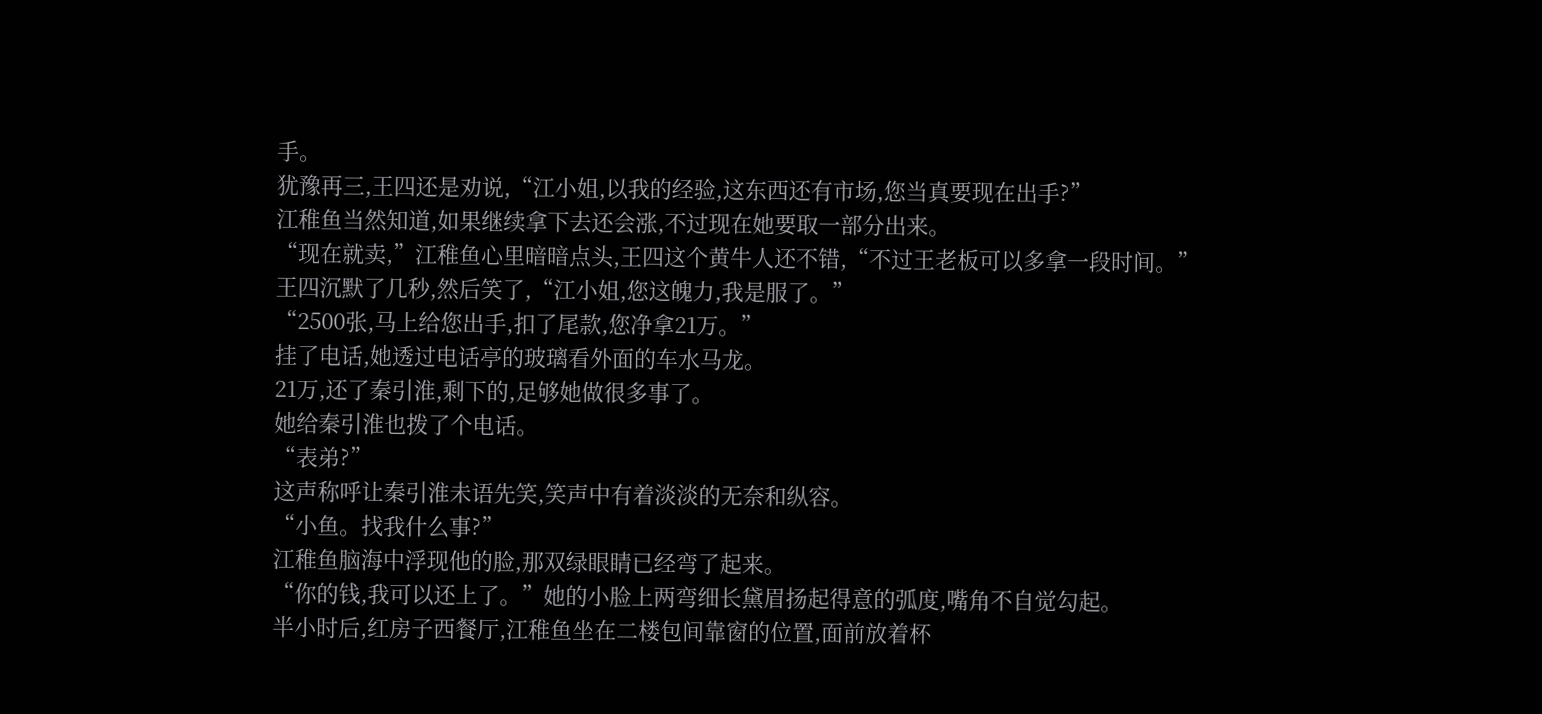手。
犹豫再三,王四还是劝说,“江小姐,以我的经验,这东西还有市场,您当真要现在出手?”
江稚鱼当然知道,如果继续拿下去还会涨,不过现在她要取一部分出来。
“现在就卖,”江稚鱼心里暗暗点头,王四这个黄牛人还不错,“不过王老板可以多拿一段时间。”
王四沉默了几秒,然后笑了,“江小姐,您这魄力,我是服了。”
“2500张,马上给您出手,扣了尾款,您净拿21万。”
挂了电话,她透过电话亭的玻璃看外面的车水马龙。
21万,还了秦引淮,剩下的,足够她做很多事了。
她给秦引淮也拨了个电话。
“表弟?”
这声称呼让秦引淮未语先笑,笑声中有着淡淡的无奈和纵容。
“小鱼。找我什么事?”
江稚鱼脑海中浮现他的脸,那双绿眼睛已经弯了起来。
“你的钱,我可以还上了。”她的小脸上两弯细长黛眉扬起得意的弧度,嘴角不自觉勾起。
半小时后,红房子西餐厅,江稚鱼坐在二楼包间靠窗的位置,面前放着杯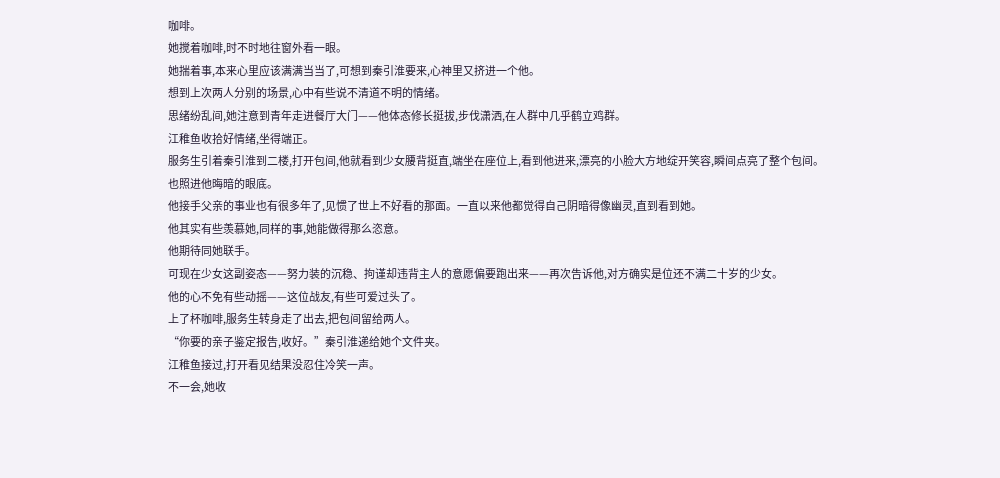咖啡。
她搅着咖啡,时不时地往窗外看一眼。
她揣着事,本来心里应该满满当当了,可想到秦引淮要来,心神里又挤进一个他。
想到上次两人分别的场景,心中有些说不清道不明的情绪。
思绪纷乱间,她注意到青年走进餐厅大门——他体态修长挺拔,步伐潇洒,在人群中几乎鹤立鸡群。
江稚鱼收拾好情绪,坐得端正。
服务生引着秦引淮到二楼,打开包间,他就看到少女腰背挺直,端坐在座位上,看到他进来,漂亮的小脸大方地绽开笑容,瞬间点亮了整个包间。
也照进他晦暗的眼底。
他接手父亲的事业也有很多年了,见惯了世上不好看的那面。一直以来他都觉得自己阴暗得像幽灵,直到看到她。
他其实有些羡慕她,同样的事,她能做得那么恣意。
他期待同她联手。
可现在少女这副姿态——努力装的沉稳、拘谨却违背主人的意愿偏要跑出来——再次告诉他,对方确实是位还不满二十岁的少女。
他的心不免有些动摇——这位战友,有些可爱过头了。
上了杯咖啡,服务生转身走了出去,把包间留给两人。
“你要的亲子鉴定报告,收好。”秦引淮递给她个文件夹。
江稚鱼接过,打开看见结果没忍住冷笑一声。
不一会,她收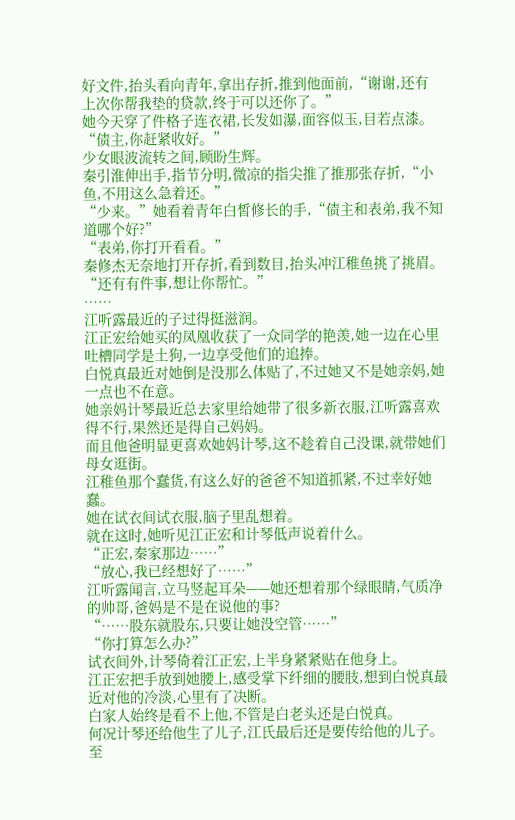好文件,抬头看向青年,拿出存折,推到他面前,“谢谢,还有上次你帮我垫的贷款,终于可以还你了。”
她今天穿了件格子连衣裙,长发如瀑,面容似玉,目若点漆。
“债主,你赶紧收好。”
少女眼波流转之间,顾盼生辉。
秦引淮伸出手,指节分明,微凉的指尖推了推那张存折,“小鱼,不用这么急着还。”
“少来。”她看着青年白皙修长的手,“债主和表弟,我不知道哪个好?”
“表弟,你打开看看。”
秦修杰无奈地打开存折,看到数目,抬头冲江稚鱼挑了挑眉。
“还有有件事,想让你帮忙。”
……
江听露最近的子过得挺滋润。
江正宏给她买的凤凰收获了一众同学的艳羡,她一边在心里吐槽同学是土狗,一边享受他们的追捧。
白悦真最近对她倒是没那么体贴了,不过她又不是她亲妈,她一点也不在意。
她亲妈计琴最近总去家里给她带了很多新衣服,江听露喜欢得不行,果然还是得自己妈妈。
而且他爸明显更喜欢她妈计琴,这不趁着自己没课,就带她们母女逛街。
江稚鱼那个蠢货,有这么好的爸爸不知道抓紧,不过幸好她蠢。
她在试衣间试衣服,脑子里乱想着。
就在这时,她听见江正宏和计琴低声说着什么。
“正宏,秦家那边……”
“放心,我已经想好了……”
江听露闻言,立马竖起耳朵——她还想着那个绿眼睛,气质净的帅哥,爸妈是不是在说他的事?
“……股东就股东,只要让她没空管……”
“你打算怎么办?”
试衣间外,计琴倚着江正宏,上半身紧紧贴在他身上。
江正宏把手放到她腰上,感受掌下纤细的腰肢,想到白悦真最近对他的冷淡,心里有了决断。
白家人始终是看不上他,不管是白老头还是白悦真。
何况计琴还给他生了儿子,江氏最后还是要传给他的儿子。
至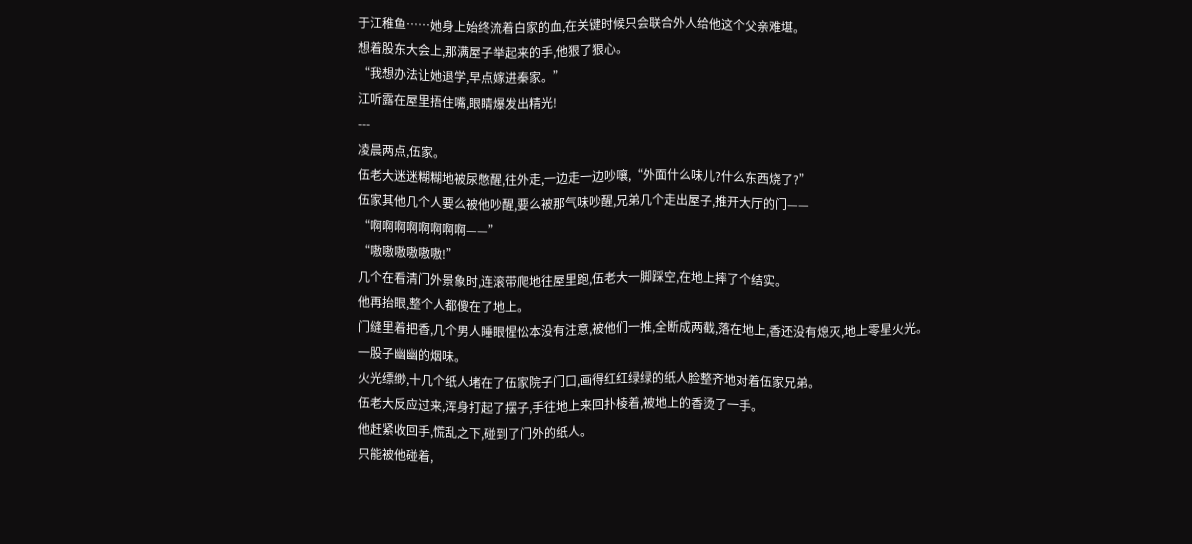于江稚鱼……她身上始终流着白家的血,在关键时候只会联合外人给他这个父亲难堪。
想着股东大会上,那满屋子举起来的手,他狠了狠心。
“我想办法让她退学,早点嫁进秦家。”
江听露在屋里捂住嘴,眼睛爆发出精光!
---
凌晨两点,伍家。
伍老大迷迷糊糊地被尿憋醒,往外走,一边走一边吵嚷,“外面什么味儿?什么东西烧了?”
伍家其他几个人要么被他吵醒,要么被那气味吵醒,兄弟几个走出屋子,推开大厅的门——
“啊啊啊啊啊啊啊啊——”
“嗷嗷嗷嗷嗷嗷!”
几个在看清门外景象时,连滚带爬地往屋里跑,伍老大一脚踩空,在地上摔了个结实。
他再抬眼,整个人都傻在了地上。
门缝里着把香,几个男人睡眼惺忪本没有注意,被他们一推,全断成两截,落在地上,香还没有熄灭,地上零星火光。
一股子幽幽的烟味。
火光缥缈,十几个纸人堵在了伍家院子门口,画得红红绿绿的纸人脸整齐地对着伍家兄弟。
伍老大反应过来,浑身打起了摆子,手往地上来回扑棱着,被地上的香烫了一手。
他赶紧收回手,慌乱之下,碰到了门外的纸人。
只能被他碰着,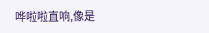哗啦啦直响,像是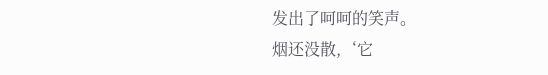发出了呵呵的笑声。
烟还没散,‘它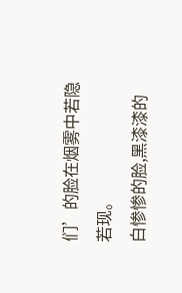们’的脸在烟雾中若隐若现。
白惨惨的脸,黑漆漆的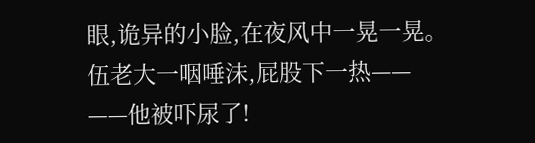眼,诡异的小脸,在夜风中一晃一晃。
伍老大一咽唾沫,屁股下一热——
——他被吓尿了!